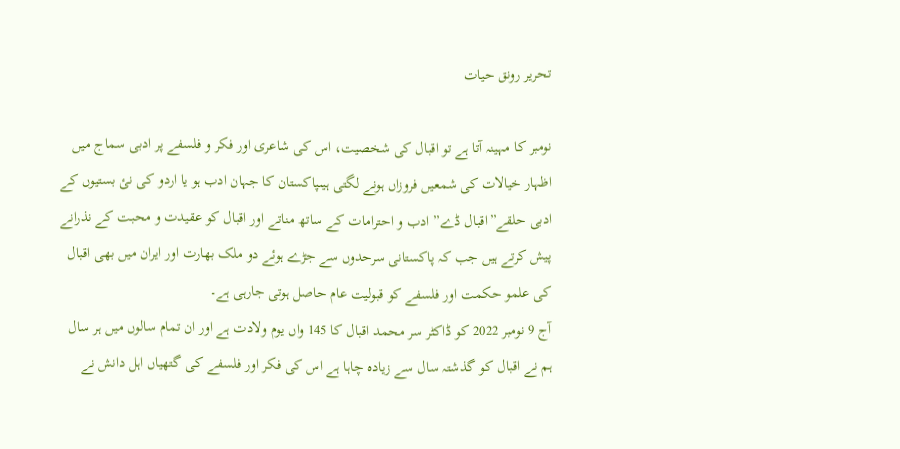تحریر رونق حیات

نومبر کا مہینہ آتا ہے تو اقبال کی شخصیت، اس کی شاعری اور فکر و فلسفے پر ادبی سماج میں اظہار خیالات کی شمعیں فروزاں ہونے لگتی ہیںپاکستان کا جہان ادب ہو یا اردو کی نئ بستیوں کے ادبی حلقے”اقبال ڈے” ادب و احترامات کے ساتھ مناتے اور اقبال کو عقیدت و محبت کے نذرانے پیش کرتے ہیں جب کہ پاکستانی سرحدوں سے جڑے ہوئے دو ملک بھارت اور ایران میں بھی اقبال کی علمو حکمت اور فلسفے کو قبولیت عام حاصل ہوتی جارہی ہے۔
آج 9 نومبر 2022 کو ڈاکٹر سر محمد اقبال کا 145 واں یوم ولادت ہے اور ان تمام سالوں میں ہر سال ہم نے اقبال کو گذشتہ سال سے زیادہ چاہا ہے اس کی فکر اور فلسفے کی گتھیاں اہل دانش نے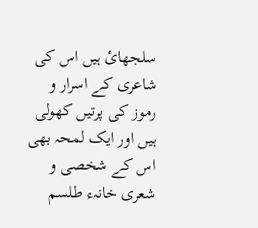سلجھائ ہیں اس کی شاعری کے اسرار و رموز کی پرتیں کھولی ہیں اور ایک لمحہ بھی اس کے شخصی و شعری خانہء طلسم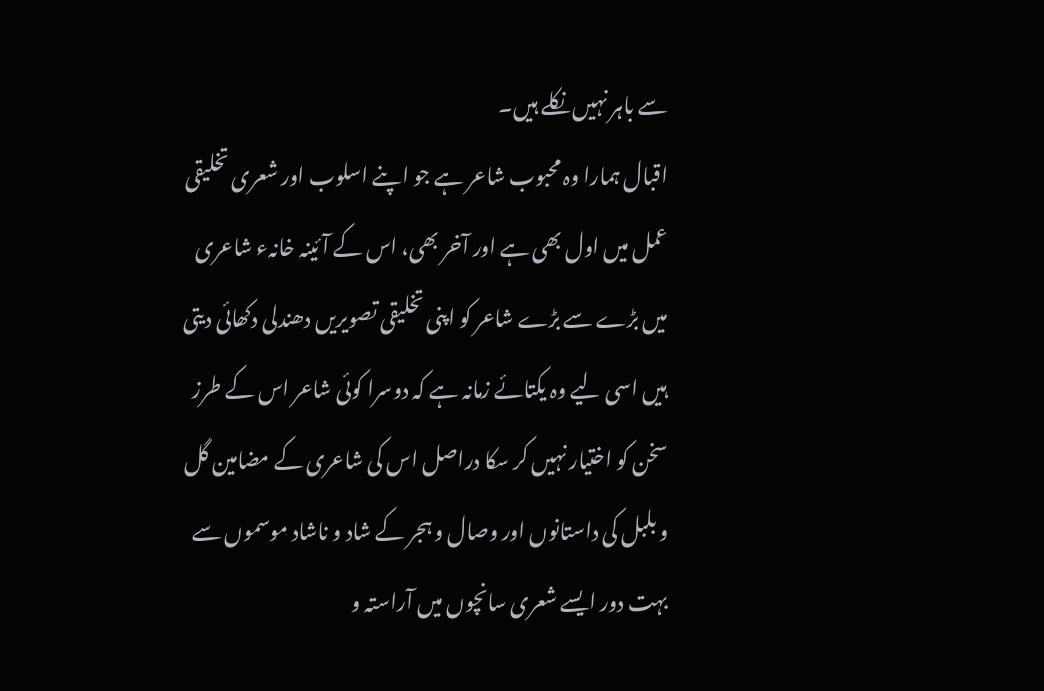سے باہر نہیں نکلے ہیں۔
اقبال ہمارا وہ محبوب شاعر ہے جو اپنے اسلوب اور شعری تخلیقی عمل میں اول بھی ہے اور آخر بھی، اس کے آئینہ خانہء شاعری میں بڑے سے بڑے شاعر کو اپنی تخلیقی تصویریں دھندلی دکھائی دیتی ہیں اسی لیے وہ یکتائے زمانہ ہے کہ دوسرا کوئی شاعر اس کے طرز سخن کو اختیار نہیں کر سکا دراصل اس کی شاعری کے مضامین گل و بلبل کی داستانوں اور وصال و ہجر کے شاد و ناشاد موسموں سے بہت دور ایسے شعری سانچوں میں آراستہ و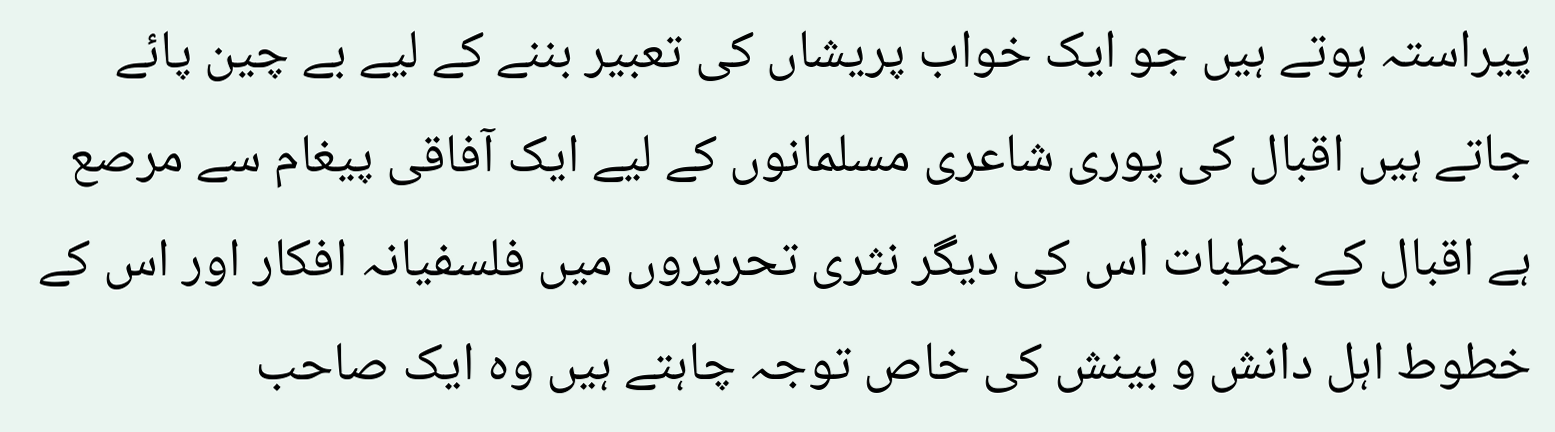پیراستہ ہوتے ہیں جو ایک خواب پریشاں کی تعبیر بننے کے لیے بے چین پائے جاتے ہیں اقبال کی پوری شاعری مسلمانوں کے لیے ایک آفاقی پیغام سے مرصع ہے اقبال کے خطبات اس کی دیگر نثری تحریروں میں فلسفیانہ افکار اور اس کے خطوط اہل دانش و بینش کی خاص توجہ چاہتے ہیں وہ ایک صاحب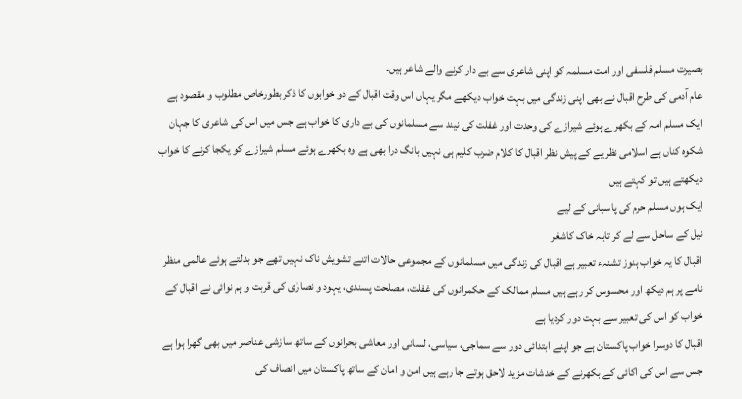بصیرت مسلم فلسفی اور امت مسلمہ کو اپنی شاعری سے بے دار کرنے والے شاعر ہیں۔
عام آدمی کی طرح اقبال نے بھی اپنی زندگی میں بہت خواب دیکھے مگر یہاں اس وقت اقبال کے دو خوابوں کا ذکر بطورخاص مطلوب و مقصود ہے ایک مسلم امہ کے بکھرے ہوئے شیرازے کی وحدت اور غفلت کی نیند سے مسلمانوں کی بے داری کا خواب ہے جس میں اس کی شاعری کا جہان شکوہ کناں ہے اسلامی نظریے کے پیش نظر اقبال کا کلام ضرب کلیم ہی نہیں بانگ درا بھی ہے وہ بکھرے ہوئے مسلم شیرازے کو یکجا کرنے کا خواب دیکھتے ہیں تو کہتے ہیں
ایک ہوں مسلم حرم کی پاسبانی کے لیے
نیل کے ساحل سے لے کر تابہ خاک کاشغر
اقبال کا یہ خواب ہنوز تشنہء تعبیر ہے اقبال کی زندگی میں مسلمانوں کے مجموعی حالات اتنے تشویش ناک نہیں تھے جو بدلتے ہوئے عالمی منظر نامے پر ہم دیکھ اور محسوس کر رہے ہیں مسلم ممالک کے حکمرانوں کی غفلت، مصلحت پسندی، یہود و نصارٰی کی قربت و ہم نوائی نے اقبال کے خواب کو اس کی تعبیر سے بہت دور کردیا ہے
اقبال کا دوسرا خواب پاکستان ہے جو اپنے ابتدائی دور سے سماجی، سیاسی، لسانی اور معاشی بحرانوں کے ساتھ سازشی عناصر میں بھی گھرا ہوا ہے جس سے اس کی اکائی کے بکھرنے کے خدشات مزید لاحق ہوتے جا رہے ہیں امن و امان کے ساتھ پاکستان میں انصاف کی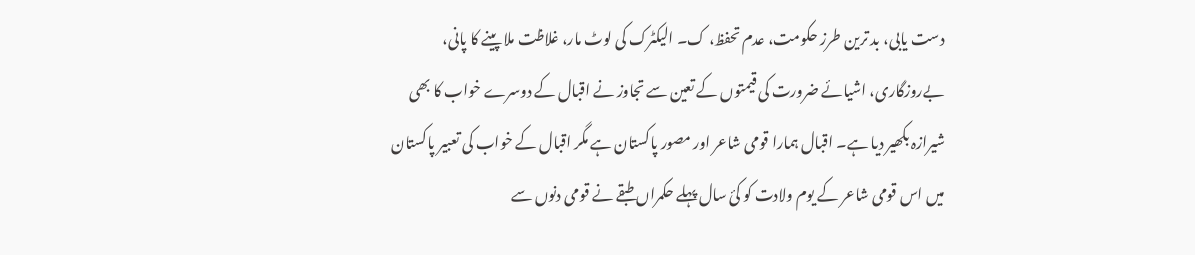دست یابی، بد ترین طرز حکومت، عدم تحفظ، ک۔ الیکٹرک کی لوٹ مار، غلاظت ملا پینے کا پانی، بےروزگاری، اشیائے ضرورت کی قیمتوں کے تعین سے تجاوز نے اقبال کے دوسرے خواب کا بھی شیرازہ بکھیر دیا ہے۔ اقبال ہمارا قومی شاعر اور مصور پاکستان ہے مگر اقبال کے خواب کی تعبیر پاکستان میں اس قومی شاعر کے یوم ولادت کو کئ سال پہلے حکمراں طبقے نے قومی دنوں سے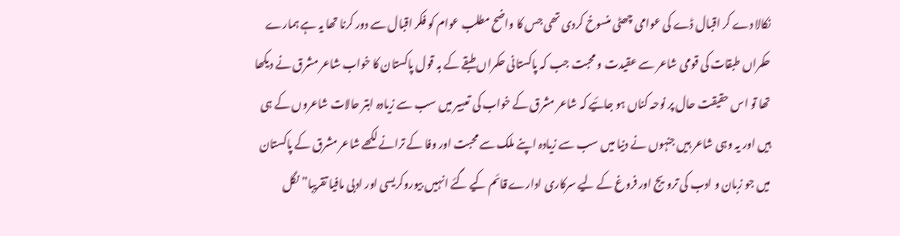نکالا دے کر اقبال ڈے کی عوامی چھٹی منسوخ کردی تھی جس کا واضح مطلب عوام کو فکر اقبال سے دور کرنا تھا یہ ہے ہمارے حکمراں طبقات کی قومی شاعر سے عقیدت و محبت جب کہ پاکستانی حکمراں طبقے کے بہ قول پاکستان کا خواب شاعر مشرق نے دیکھا تھا تو اس حقیقت حال پر نوحہ کناں ہو جائیے کہ شاعر مشرق کے خواب کی تعبیر میں سب سے زیادہ ابتر حالات شاعروں کے ہی ہیں اور یہ وہی شاعر ہیں جنہوں نے دنیا میں سب سے زیادہ اپنے ملک سے محبت اور وفا کے ترانے لکھے شاعر مشرق کے پاکستان میں جو زبان و ادب کی ترویج اور فروغ کے لیے سرکاری ادارے قائم کیے گئے انہیں بیوروکریسی اور ادبی مافیا تقریبا” نگل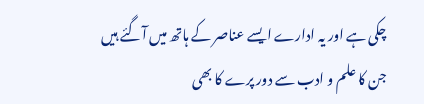چکی ہے اور یہ ادارے ایسے عناصر کے ہاتھ میں آگئے ہیں جن کا علم و ادب سے دور پرے کا بھی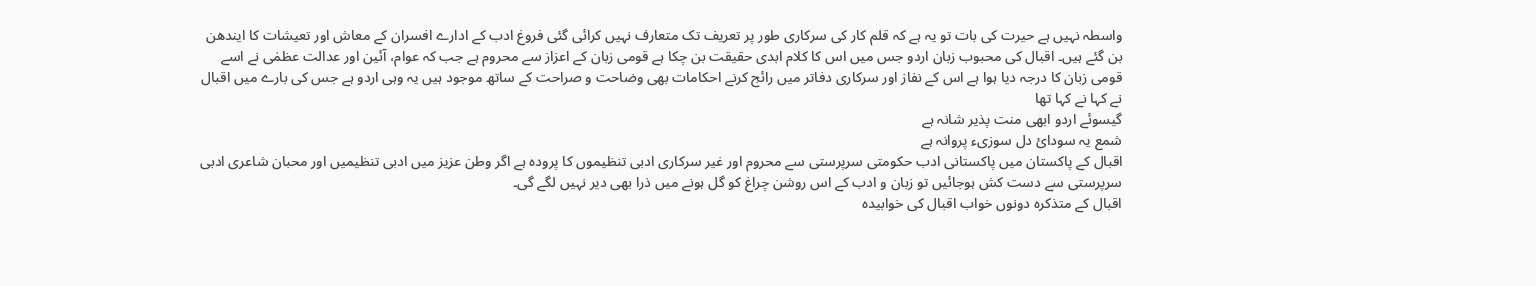واسطہ نہیں ہے حیرت کی بات تو یہ ہے کہ قلم کار کی سرکاری طور پر تعریف تک متعارف نہیں کرائی گئی فروغ ادب کے ادارے افسران کے معاش اور تعیشات کا ایندھن بن گئے ہیں۔ اقبال کی محبوب زبان اردو جس میں اس کا کلام ابدی حقیقت بن چکا ہے قومی زبان کے اعزاز سے محروم ہے جب کہ عوام، آئین اور عدالت عظمٰی نے اسے قومی زبان کا درجہ دیا ہوا ہے اس کے نفاز اور سرکاری دفاتر میں رائج کرنے احکامات بھی وضاحت و صراحت کے ساتھ موجود ہیں یہ وہی اردو ہے جس کی بارے میں اقبال نے کہا نے کہا تھا
گیسوئے اردو ابھی منت پذیر شانہ ہے
شمع یہ سودائ دل سوزیء پروانہ ہے
اقبال کے پاکستان میں پاکستانی ادب حکومتی سرپرستی سے محروم اور غیر سرکاری ادبی تنظیموں کا پرودہ ہے اگر وطن عزیز میں ادبی تنظیمیں اور محبان شاعری ادبی سرپرستی سے دست کش ہوجائیں تو زبان و ادب کے اس روشن چراغ کو گل ہونے میں ذرا بھی دیر نہیں لگے گی۔
اقبال کے متذکرہ دونوں خواب اقبال کی خوابیدہ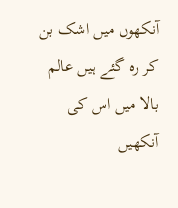آنکھوں میں اشک بن کر رہ گئے ہیں عالم بالا میں اس کی آنکھیں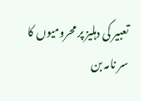تعبیر کی دہلیز پر محرومیوں کا سر نامہ بن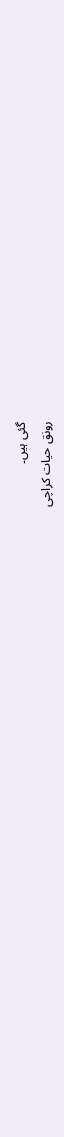گئی ہیں۔
رونق حیات کراچی